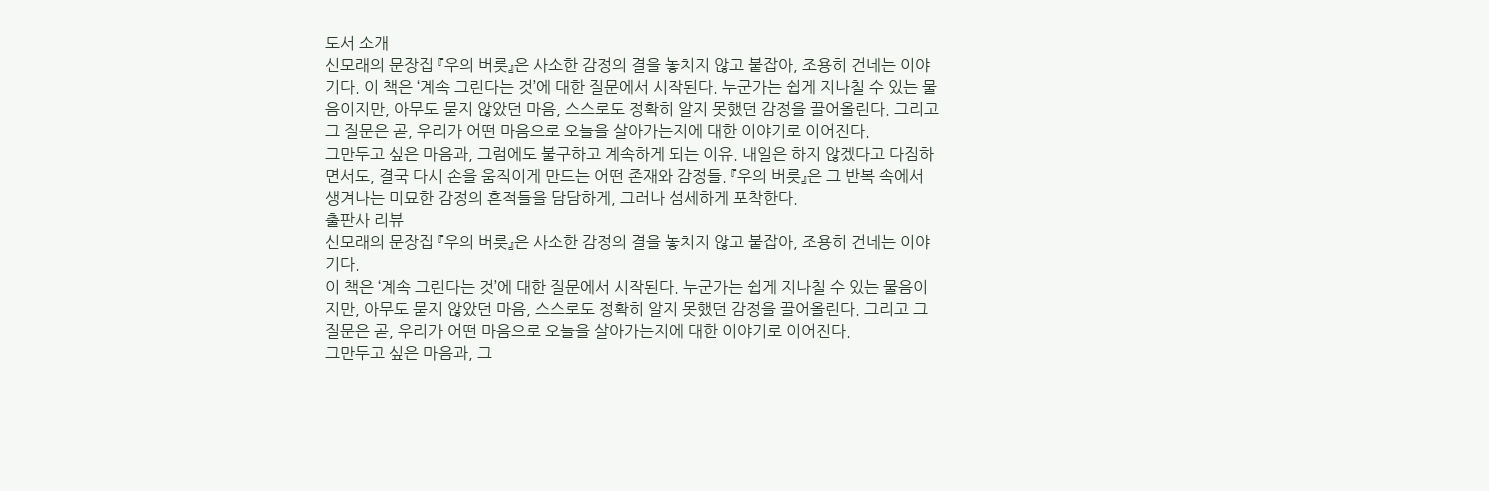도서 소개
신모래의 문장집 『우의 버릇』은 사소한 감정의 결을 놓치지 않고 붙잡아, 조용히 건네는 이야기다. 이 책은 ‘계속 그린다는 것’에 대한 질문에서 시작된다. 누군가는 쉽게 지나칠 수 있는 물음이지만, 아무도 묻지 않았던 마음, 스스로도 정확히 알지 못했던 감정을 끌어올린다. 그리고 그 질문은 곧, 우리가 어떤 마음으로 오늘을 살아가는지에 대한 이야기로 이어진다.
그만두고 싶은 마음과, 그럼에도 불구하고 계속하게 되는 이유. 내일은 하지 않겠다고 다짐하면서도, 결국 다시 손을 움직이게 만드는 어떤 존재와 감정들. 『우의 버릇』은 그 반복 속에서 생겨나는 미묘한 감정의 흔적들을 담담하게, 그러나 섬세하게 포착한다.
출판사 리뷰
신모래의 문장집 『우의 버릇』은 사소한 감정의 결을 놓치지 않고 붙잡아, 조용히 건네는 이야기다.
이 책은 ‘계속 그린다는 것’에 대한 질문에서 시작된다. 누군가는 쉽게 지나칠 수 있는 물음이지만, 아무도 묻지 않았던 마음, 스스로도 정확히 알지 못했던 감정을 끌어올린다. 그리고 그 질문은 곧, 우리가 어떤 마음으로 오늘을 살아가는지에 대한 이야기로 이어진다.
그만두고 싶은 마음과, 그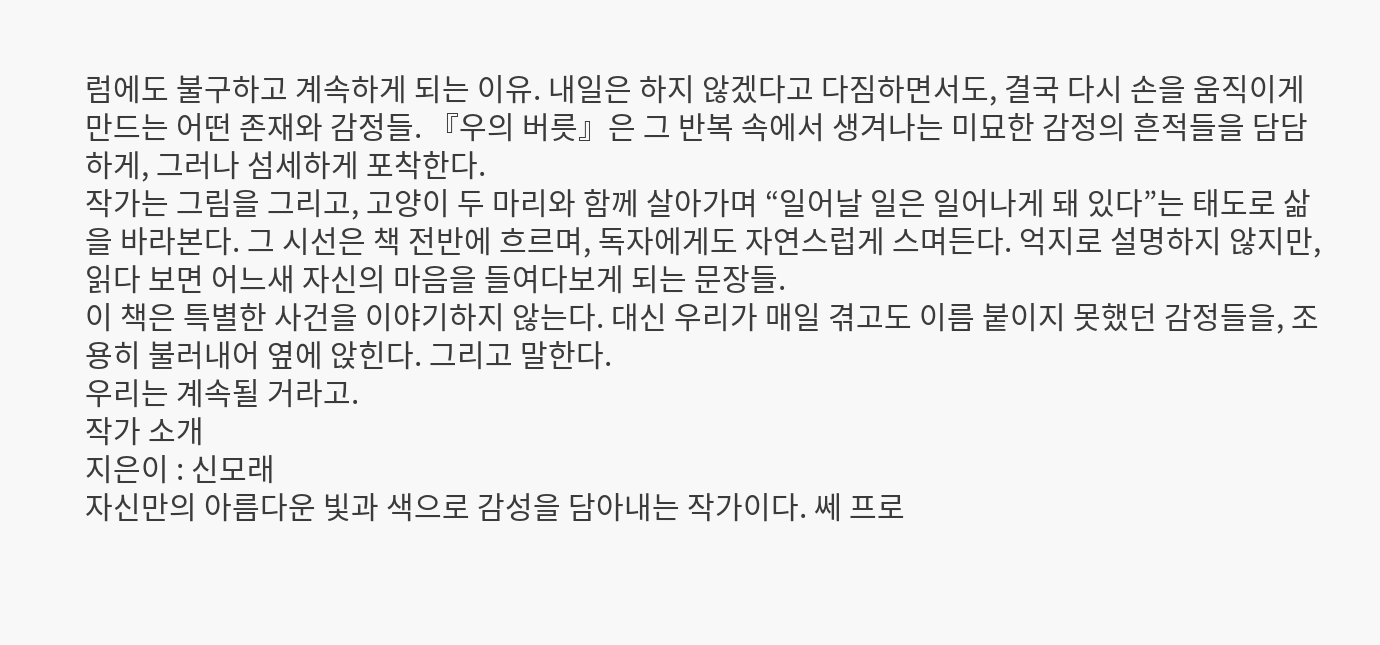럼에도 불구하고 계속하게 되는 이유. 내일은 하지 않겠다고 다짐하면서도, 결국 다시 손을 움직이게 만드는 어떤 존재와 감정들. 『우의 버릇』은 그 반복 속에서 생겨나는 미묘한 감정의 흔적들을 담담하게, 그러나 섬세하게 포착한다.
작가는 그림을 그리고, 고양이 두 마리와 함께 살아가며 “일어날 일은 일어나게 돼 있다”는 태도로 삶을 바라본다. 그 시선은 책 전반에 흐르며, 독자에게도 자연스럽게 스며든다. 억지로 설명하지 않지만, 읽다 보면 어느새 자신의 마음을 들여다보게 되는 문장들.
이 책은 특별한 사건을 이야기하지 않는다. 대신 우리가 매일 겪고도 이름 붙이지 못했던 감정들을, 조용히 불러내어 옆에 앉힌다. 그리고 말한다.
우리는 계속될 거라고.
작가 소개
지은이 : 신모래
자신만의 아름다운 빛과 색으로 감성을 담아내는 작가이다. 쎄 프로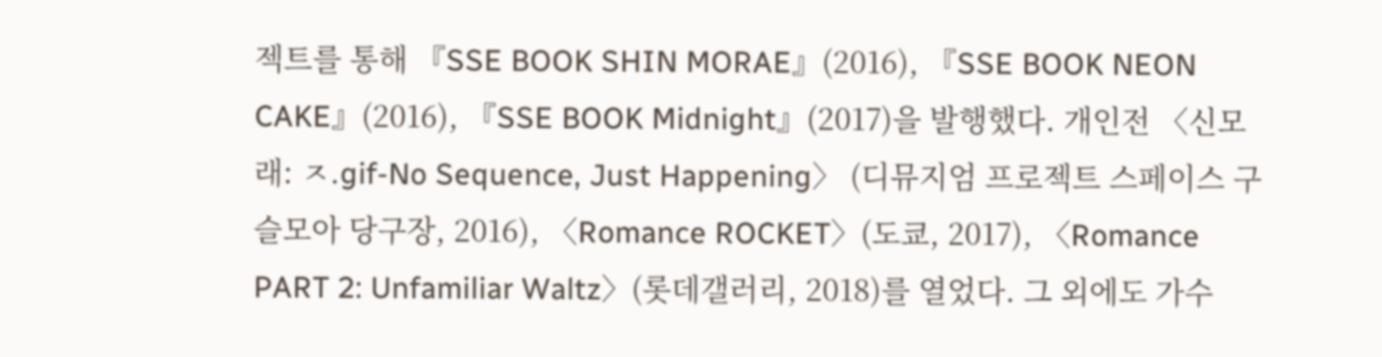젝트를 통해 『SSE BOOK SHIN MORAE』(2016), 『SSE BOOK NEON CAKE』(2016), 『SSE BOOK Midnight』(2017)을 발행했다. 개인전 〈신모래: ㅈ.gif-No Sequence, Just Happening〉 (디뮤지엄 프로젝트 스페이스 구슬모아 당구장, 2016), 〈Romance ROCKET〉(도쿄, 2017), 〈Romance PART 2: Unfamiliar Waltz〉(롯데갤러리, 2018)를 열었다. 그 외에도 가수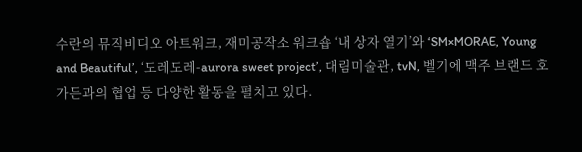수란의 뮤직비디오 아트워크, 재미공작소 워크숍 ‘내 상자 열기’와 ‘SM×MORAE, Young and Beautiful’, ‘도레도레-aurora sweet project’, 대림미술관, tvN, 벨기에 맥주 브랜드 호가든과의 협업 등 다양한 활동을 펼치고 있다.